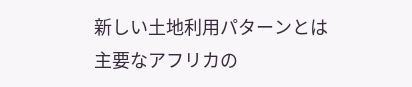新しい土地利用パターンとは
主要なアフリカの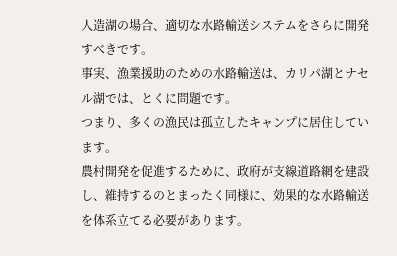人造湖の場合、適切な水路輸送システムをさらに開発すべきです。
事実、漁業援助のための水路輸送は、カリパ湖とナセル湖では、とくに問題です。
つまり、多くの漁民は孤立したキャンプに居住しています。
農村開発を促進するために、政府が支線道路網を建設し、維持するのとまったく同様に、効果的な水路輸送を体系立てる必要があります。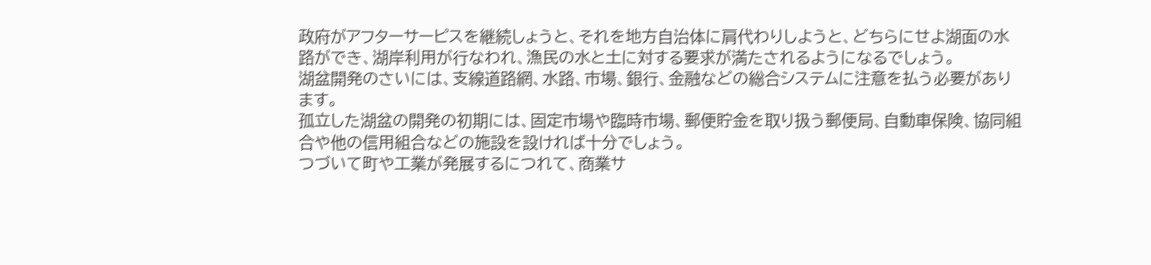政府がアフターサーピスを継続しょうと、それを地方自治体に肩代わりしようと、どちらにせよ湖面の水路ができ、湖岸利用が行なわれ、漁民の水と土に対する要求が満たされるようになるでしょう。
湖盆開発のさいには、支線道路網、水路、市場、銀行、金融などの総合システムに注意を払う必要があります。
孤立した湖盆の開発の初期には、固定市場や臨時市場、郵便貯金を取り扱う郵便局、自動車保険、協同組合や他の信用組合などの施設を設ければ十分でしょう。
つづいて町や工業が発展するにつれて、商業サ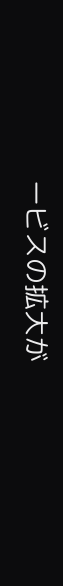ービスの拡大が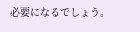必要になるでしょう。